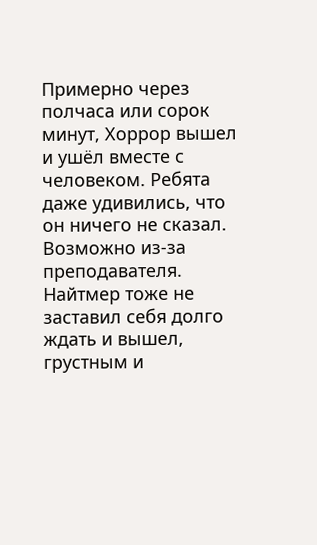Примерно через полчаса или сорок минут, Хоррор вышел и ушёл вместе с человеком. Ребята даже удивились, что он ничего не сказал. Возможно из-за преподавателя.
Найтмер тоже не заставил себя долго ждать и вышел, грустным и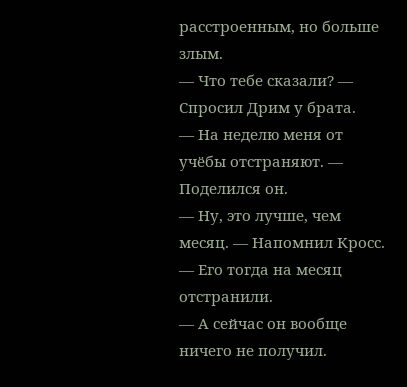расстроенным, но больше злым.
— Что тебе сказали? — Спросил Дрим у брата.
— На неделю меня от учёбы отстраняют. — Поделился он.
— Ну, это лучше, чем месяц. — Напомнил Кросс. — Его тогда на месяц отстранили.
— А сейчас он вообще ничего не получил.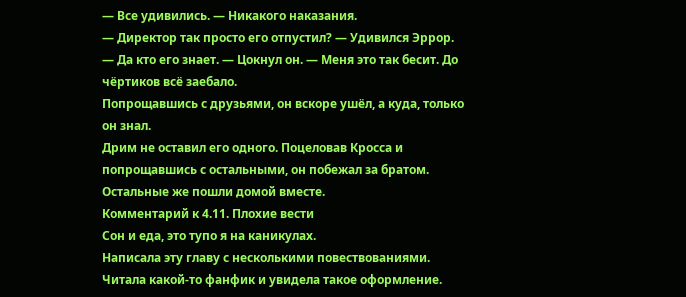— Все удивились. — Никакого наказания.
— Директор так просто его отпустил? — Удивился Эррор.
— Да кто его знает. — Цокнул он. — Меня это так бесит. До чёртиков всё заебало.
Попрощавшись с друзьями, он вскоре ушёл, а куда, только он знал.
Дрим не оставил его одного. Поцеловав Кросса и попрощавшись с остальными, он побежал за братом. Остальные же пошли домой вместе.
Комментарий к 4.11. Плохие вести
Сон и еда, это тупо я на каникулах.
Написала эту главу с несколькими повествованиями. Читала какой-то фанфик и увидела такое оформление.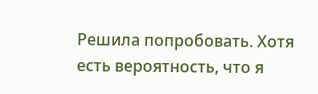Решила попробовать. Хотя есть вероятность, что я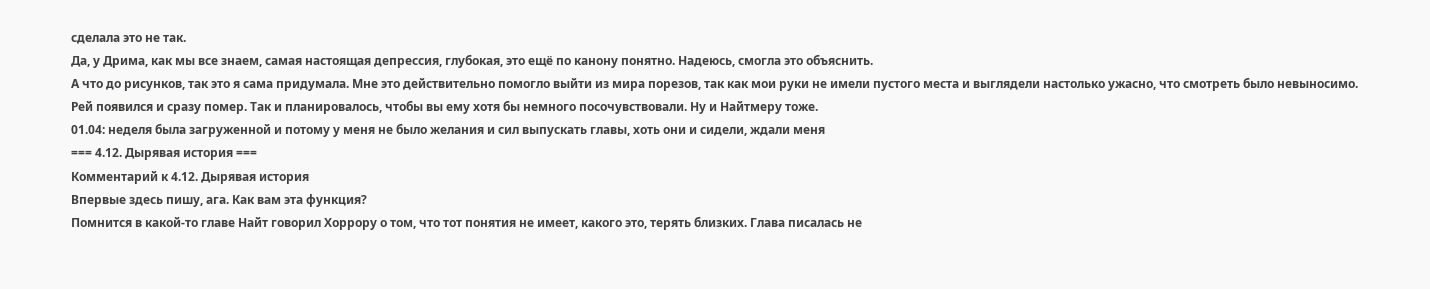сделала это не так.
Да, у Дрима, как мы все знаем, самая настоящая депрессия, глубокая, это ещё по канону понятно. Надеюсь, смогла это объяснить.
А что до рисунков, так это я сама придумала. Мне это действительно помогло выйти из мира порезов, так как мои руки не имели пустого места и выглядели настолько ужасно, что смотреть было невыносимо.
Рей появился и сразу помер. Так и планировалось, чтобы вы ему хотя бы немного посочувствовали. Ну и Найтмеру тоже.
01.04: неделя была загруженной и потому у меня не было желания и сил выпускать главы, хоть они и сидели, ждали меня
=== 4.12. Дырявая история ===
Комментарий к 4.12. Дырявая история
Впервые здесь пишу, ага. Как вам эта функция?
Помнится в какой-то главе Найт говорил Хоррору о том, что тот понятия не имеет, какого это, терять близких. Глава писалась не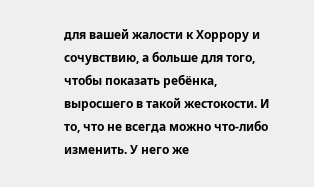для вашей жалости к Хоррору и сочувствию, а больше для того, чтобы показать ребёнка, выросшего в такой жестокости. И то, что не всегда можно что-либо изменить. У него же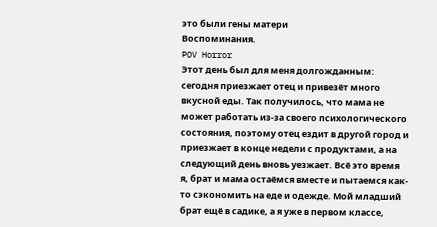это были гены матери
Воспоминания.
POV Horror
Этот день был для меня долгожданным: сегодня приезжает отец и привезёт много вкусной еды. Так получилось, что мама не может работать из-за своего психологического состояния, поэтому отец ездит в другой город и приезжает в конце недели с продуктами, а на следующий день вновь уезжает. Всё это время я, брат и мама остаёмся вместе и пытаемся как-то сэкономить на еде и одежде. Мой младший брат ещё в садике, а я уже в первом классе,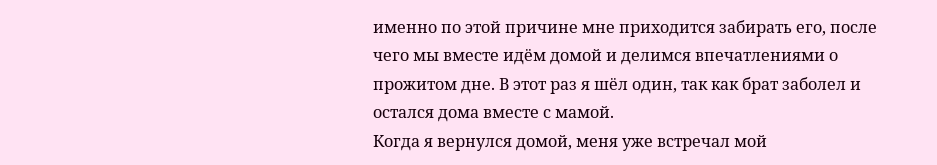именно по этой причине мне приходится забирать его, после чего мы вместе идём домой и делимся впечатлениями о прожитом дне. В этот раз я шёл один, так как брат заболел и остался дома вместе с мамой.
Когда я вернулся домой, меня уже встречал мой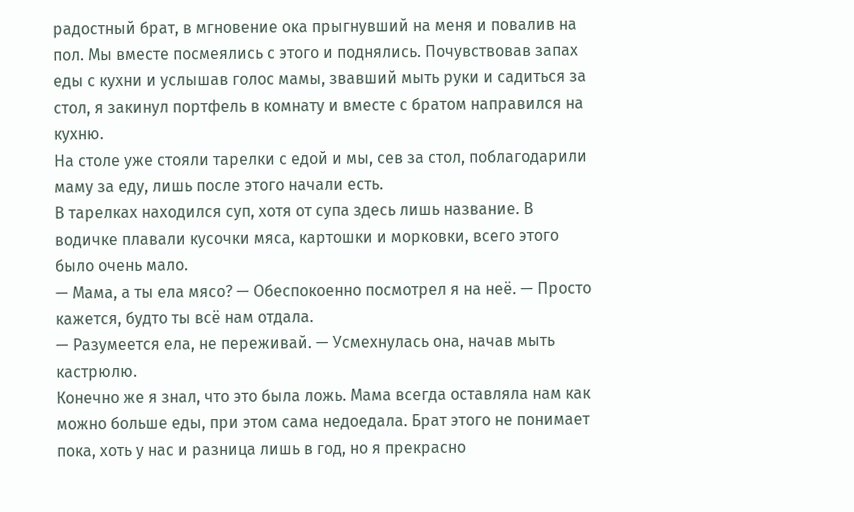радостный брат, в мгновение ока прыгнувший на меня и повалив на пол. Мы вместе посмеялись с этого и поднялись. Почувствовав запах еды с кухни и услышав голос мамы, звавший мыть руки и садиться за стол, я закинул портфель в комнату и вместе с братом направился на кухню.
На столе уже стояли тарелки с едой и мы, сев за стол, поблагодарили маму за еду, лишь после этого начали есть.
В тарелках находился суп, хотя от супа здесь лишь название. В водичке плавали кусочки мяса, картошки и морковки, всего этого было очень мало.
— Мама, а ты ела мясо? — Обеспокоенно посмотрел я на неё. — Просто кажется, будто ты всё нам отдала.
— Разумеется ела, не переживай. — Усмехнулась она, начав мыть кастрюлю.
Конечно же я знал, что это была ложь. Мама всегда оставляла нам как можно больше еды, при этом сама недоедала. Брат этого не понимает пока, хоть у нас и разница лишь в год, но я прекрасно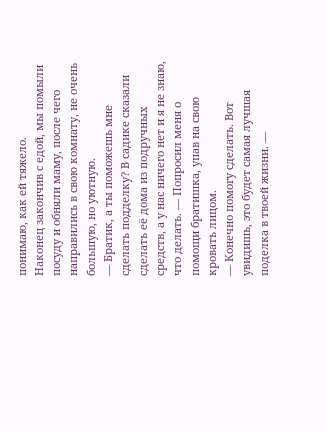понимаю, как ей тяжело.
Наконец закончив с едой, мы помыли посуду и обняли маму, после чего направились в свою комнату, не очень большую, но уютную.
— Братик, а ты поможешь мне сделать подделку? В садике сказали сделать её дома из подручных средств, а у нас ничего нет и я не знаю, что делать. — Попросил меня о помощи братишка, упав на свою кровать лицом.
— Конечно помогу сделать. Вот увидишь, это будет самая лучшая поделка в твоей жизни. —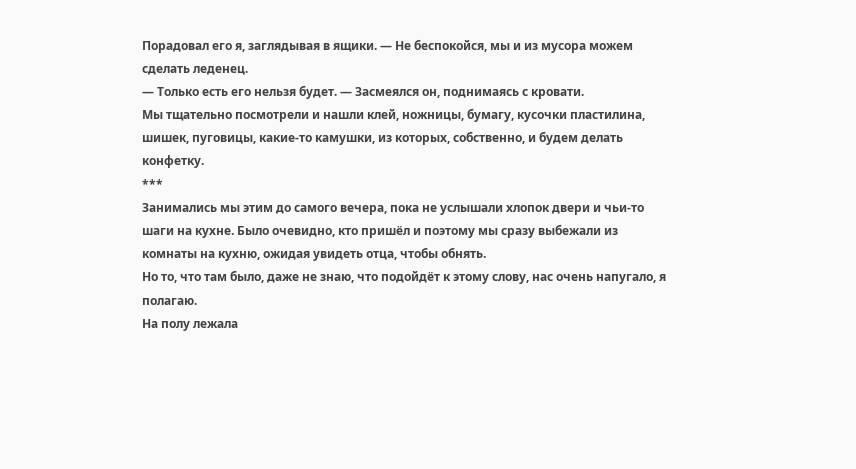Порадовал его я, заглядывая в ящики. — Не беспокойся, мы и из мусора можем сделать леденец.
— Только есть его нельзя будет. — Засмеялся он, поднимаясь с кровати.
Мы тщательно посмотрели и нашли клей, ножницы, бумагу, кусочки пластилина, шишек, пуговицы, какие-то камушки, из которых, собственно, и будем делать конфетку.
***
Занимались мы этим до самого вечера, пока не услышали хлопок двери и чьи-то шаги на кухне. Было очевидно, кто пришёл и поэтому мы сразу выбежали из комнаты на кухню, ожидая увидеть отца, чтобы обнять.
Но то, что там было, даже не знаю, что подойдёт к этому слову, нас очень напугало, я полагаю.
На полу лежала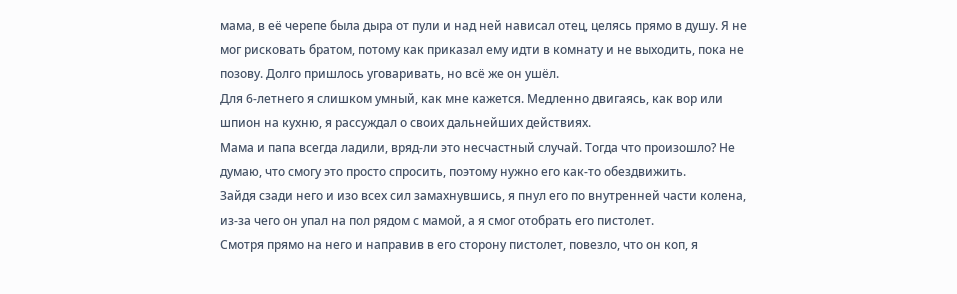мама, в её черепе была дыра от пули и над ней нависал отец, целясь прямо в душу. Я не мог рисковать братом, потому как приказал ему идти в комнату и не выходить, пока не позову. Долго пришлось уговаривать, но всё же он ушёл.
Для 6-летнего я слишком умный, как мне кажется. Медленно двигаясь, как вор или шпион на кухню, я рассуждал о своих дальнейших действиях.
Мама и папа всегда ладили, вряд-ли это несчастный случай. Тогда что произошло? Не думаю, что смогу это просто спросить, поэтому нужно его как-то обездвижить.
Зайдя сзади него и изо всех сил замахнувшись, я пнул его по внутренней части колена, из-за чего он упал на пол рядом с мамой, а я смог отобрать его пистолет.
Смотря прямо на него и направив в его сторону пистолет, повезло, что он коп, я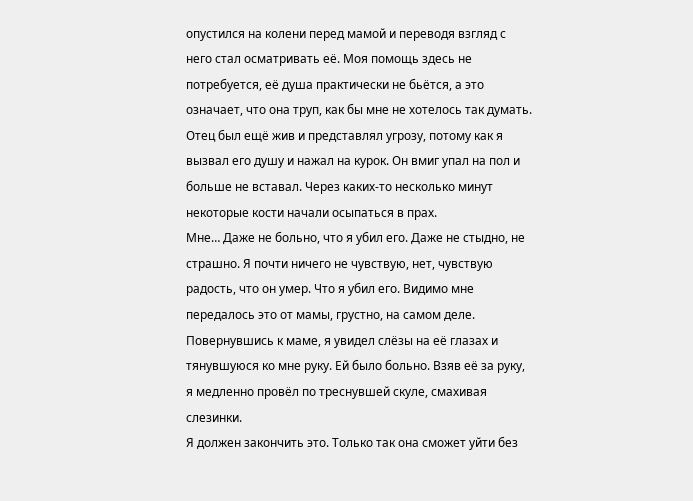опустился на колени перед мамой и переводя взгляд с него стал осматривать её. Моя помощь здесь не потребуется, её душа практически не бьётся, а это означает, что она труп, как бы мне не хотелось так думать.
Отец был ещё жив и представлял угрозу, потому как я вызвал его душу и нажал на курок. Он вмиг упал на пол и больше не вставал. Через каких-то несколько минут некоторые кости начали осыпаться в прах.
Мне… Даже не больно, что я убил его. Даже не стыдно, не страшно. Я почти ничего не чувствую, нет, чувствую радость, что он умер. Что я убил его. Видимо мне передалось это от мамы, грустно, на самом деле.
Повернувшись к маме, я увидел слёзы на её глазах и тянувшуюся ко мне руку. Ей было больно. Взяв её за руку, я медленно провёл по треснувшей скуле, смахивая слезинки.
Я должен закончить это. Только так она сможет уйти без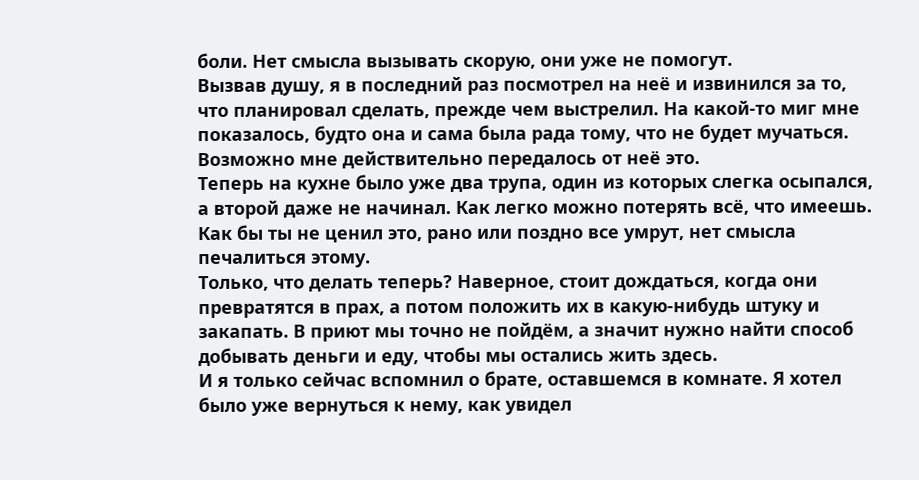боли. Нет смысла вызывать скорую, они уже не помогут.
Вызвав душу, я в последний раз посмотрел на неё и извинился за то, что планировал сделать, прежде чем выстрелил. На какой-то миг мне показалось, будто она и сама была рада тому, что не будет мучаться. Возможно мне действительно передалось от неё это.
Теперь на кухне было уже два трупа, один из которых слегка осыпался, а второй даже не начинал. Как легко можно потерять всё, что имеешь. Как бы ты не ценил это, рано или поздно все умрут, нет смысла печалиться этому.
Только, что делать теперь? Наверное, стоит дождаться, когда они превратятся в прах, а потом положить их в какую-нибудь штуку и закапать. В приют мы точно не пойдём, а значит нужно найти способ добывать деньги и еду, чтобы мы остались жить здесь.
И я только сейчас вспомнил о брате, оставшемся в комнате. Я хотел было уже вернуться к нему, как увидел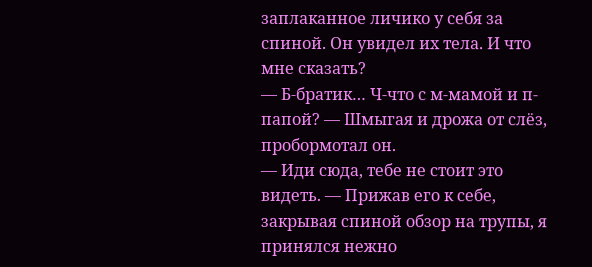заплаканное личико у себя за спиной. Он увидел их тела. И что мне сказать?
— Б-братик… Ч-что с м-мамой и п-папой? — Шмыгая и дрожа от слёз, пробормотал он.
— Иди сюда, тебе не стоит это видеть. — Прижав его к себе, закрывая спиной обзор на трупы, я принялся нежно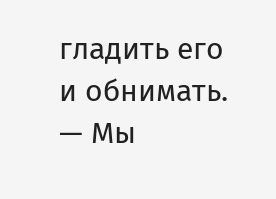гладить его и обнимать. — Мы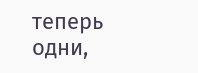теперь одни,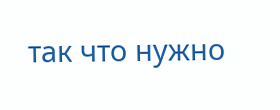так что нужно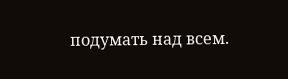подумать над всем.